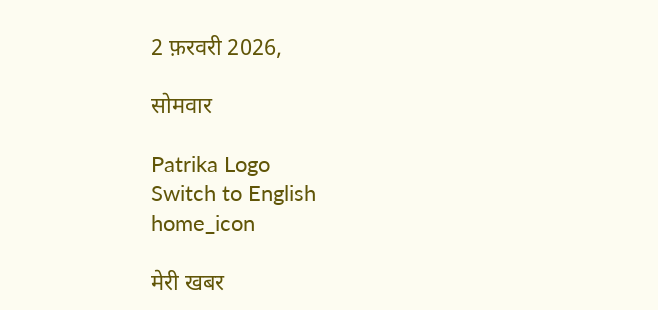2 फ़रवरी 2026,

सोमवार

Patrika Logo
Switch to English
home_icon

मेरी खबर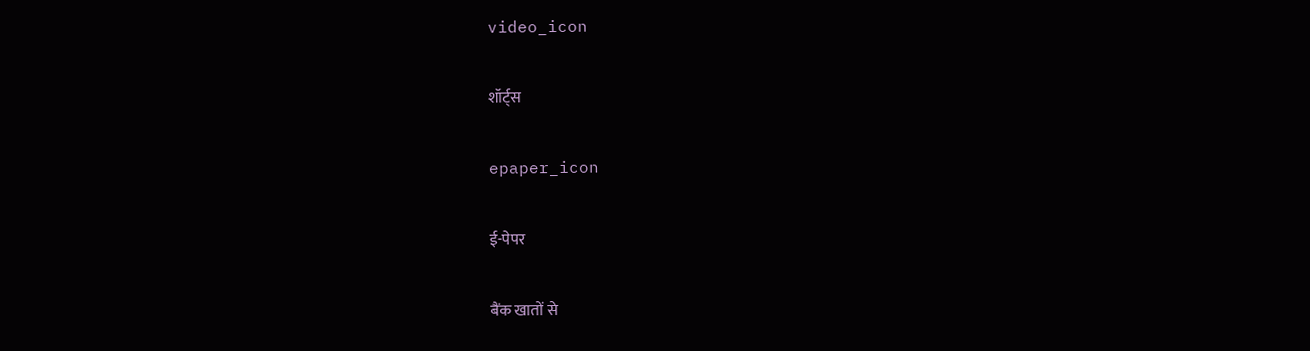video_icon

शॉर्ट्स

epaper_icon

ई-पेपर

बैंक खातों से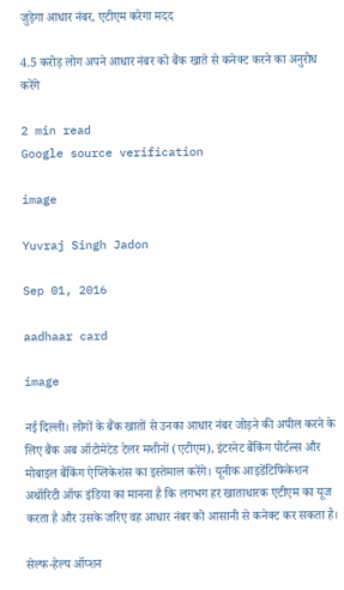जुड़ेगा आधार नंबर, एटीएम करेगा मदद

4.5 करोड़ लोग अपने आधार नंबर को बैंक खाते से कनेक्ट करने का अनुरोध करेंगे

2 min read
Google source verification

image

Yuvraj Singh Jadon

Sep 01, 2016

aadhaar card

image

नई दिल्ली। लोगों के बैंक खातों से उनका आधार नंबर जोड़ने की अपील करने के लिए बैंक अब ऑटोमेटेड टेलर मशीनों (एटीएम), इंटरनेट बैंकिंग पोर्टल्स और मोबाइल बैंकिंग ऐप्लिकेशंस का इस्तेमाल करेंगे। यूनीक आइडेंटिफिकेशन अथॉरिटी ऑफ इंडिया का मानना है कि लगभग हर खाताधारक एटीएम का यूज करता है और उसके जरिए वह आधार नंबर को आसानी से कनेक्ट कर सकता है।

सेल्फ-हेल्प ऑप्शन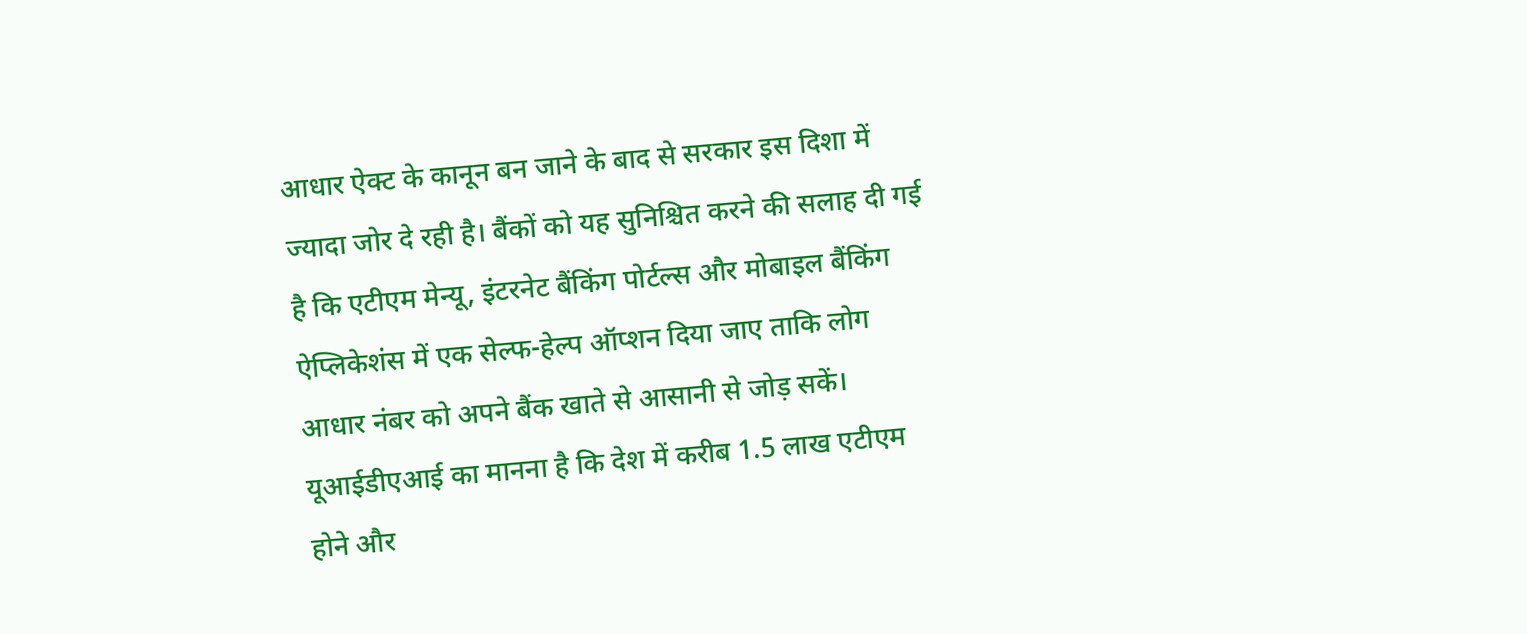आधार ऐक्ट के कानून बन जाने के बाद से सरकार इस दिशा में ज्यादा जोर दे रही है। बैंकों को यह सुनिश्चित करने की सलाह दी गई है कि एटीएम मेन्यू, इंटरनेट बैंकिंग पोर्टल्स और मोबाइल बैंकिंग ऐप्लिकेशंस में एक सेल्फ-हेल्प ऑप्शन दिया जाए ताकि लोग आधार नंबर को अपने बैंक खाते से आसानी से जोड़ सकें। यूआईडीएआई का मानना है कि देश में करीब 1.5 लाख एटीएम होने और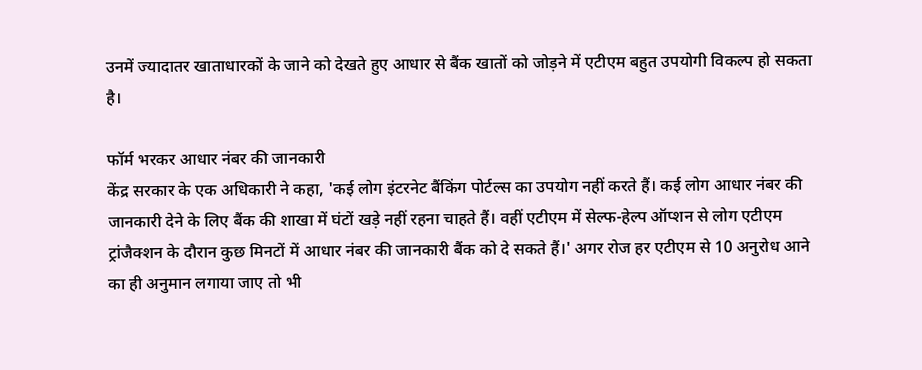उनमें ज्यादातर खाताधारकों के जाने को देखते हुए आधार से बैंक खातों को जोड़ने में एटीएम बहुत उपयोगी विकल्प हो सकता है।

फॉर्म भरकर आधार नंबर की जानकारी
केंद्र सरकार के एक अधिकारी ने कहा, 'कई लोग इंटरनेट बैंकिंग पोर्टल्स का उपयोग नहीं करते हैं। कई लोग आधार नंबर की जानकारी देने के लिए बैंक की शाखा में घंटों खड़े नहीं रहना चाहते हैं। वहीं एटीएम में सेल्फ-हेल्प ऑप्शन से लोग एटीएम ट्रांजैक्शन के दौरान कुछ मिनटों में आधार नंबर की जानकारी बैंक को दे सकते हैं।' अगर रोज हर एटीएम से 10 अनुरोध आने का ही अनुमान लगाया जाए तो भी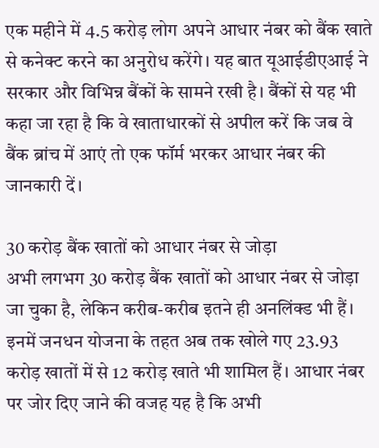एक महीने में 4.5 करोड़ लोग अपने आधार नंबर को बैंक खाते से कनेक्ट करने का अनुरोध करेंगे। यह बात यूआईडीएआई ने सरकार और विभिन्न बैंकों के सामने रखी है। बैंकों से यह भी कहा जा रहा है कि वे खाताधारकों से अपील करें कि जब वे बैंक ब्रांच में आएं तो एक फॉर्म भरकर आधार नंबर की जानकारी दें।

30 करोड़ बैंक खातों को आधार नंबर से जोड़ा
अभी लगभग 30 करोड़ बैंक खातों को आधार नंबर से जोड़ा जा चुका है, लेकिन करीब-करीब इतने ही अनलिंक्ड भी हैं। इनमें जनधन योजना के तहत अब तक खोले गए 23.93 करोड़ खातों में से 12 करोड़ खाते भी शामिल हैं। आधार नंबर पर जोर दिए जाने की वजह यह है कि अभी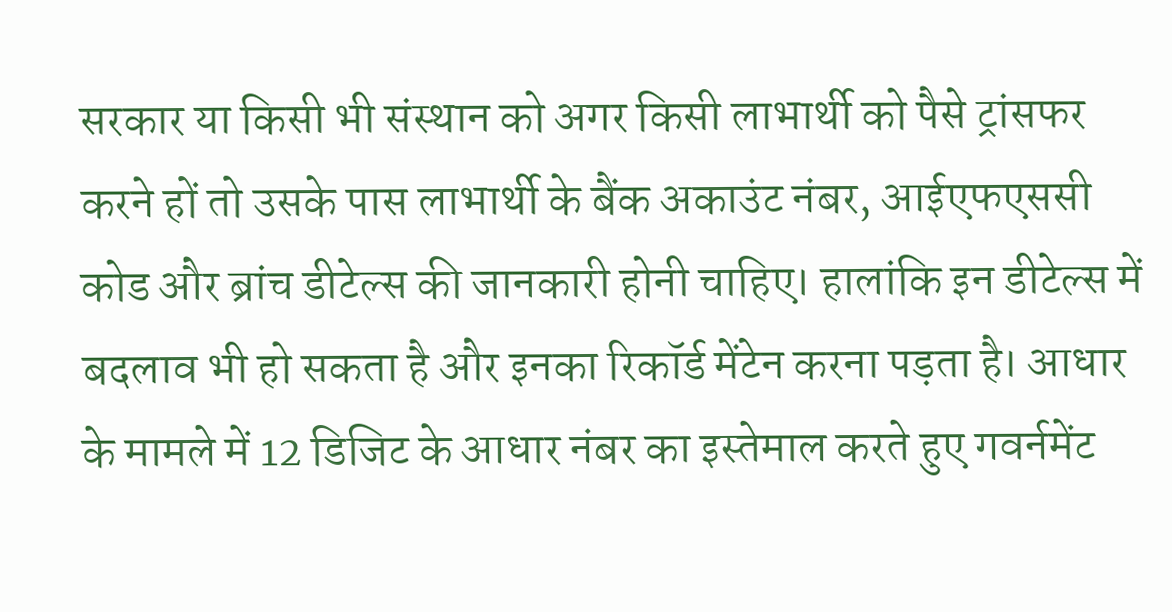सरकार या किसी भी संस्थान को अगर किसी लाभार्थी को पैसे ट्रांसफर करने हों तो उसके पास लाभार्थी के बैंक अकाउंट नंबर, आईएफएससी कोड और ब्रांच डीटेल्स की जानकारी होनी चाहिए। हालांकि इन डीटेल्स में बदलाव भी हो सकता है और इनका रिकॉर्ड मेंटेन करना पड़ता है। आधार के मामले में 12 डिजिट के आधार नंबर का इस्तेमाल करते हुए गवर्नमेंट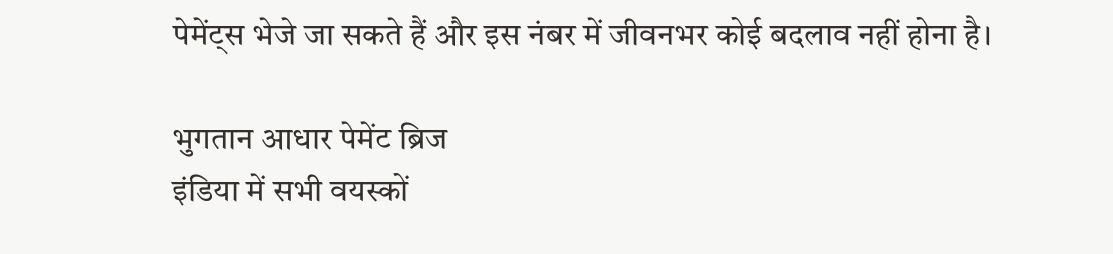पेमेंट्स भेजे जा सकते हैं और इस नंबर में जीवनभर कोई बदलाव नहीं होना है।

भुगतान आधार पेमेंट ब्रिज
इंडिया में सभी वयस्कों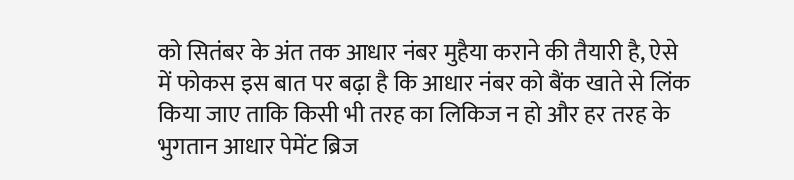को सितंबर के अंत तक आधार नंबर मुहैया कराने की तैयारी है, ऐसे में फोकस इस बात पर बढ़ा है कि आधार नंबर को बैंक खाते से लिंक किया जाए ताकि किसी भी तरह का लिकिज न हो और हर तरह के भुगतान आधार पेमेंट ब्रिज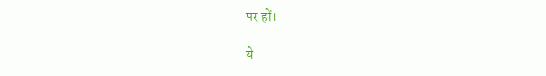पर हों।

ये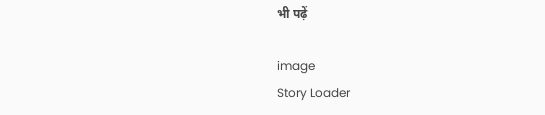भी पढ़ें

image
Story Loader